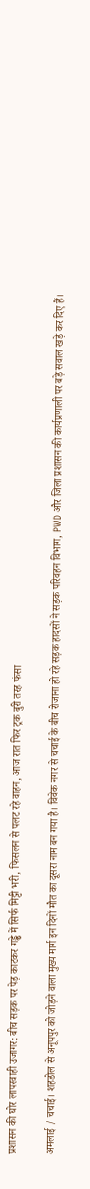प्रशासन की घोर लापरवाही उजागर: बीच सड़क पर पेड़ काटकर गड्ढे में सिर्फ मिट्टी भरी, फिसलन से पलट रहे वाहन, आज रात फिर ट्रक बुरी तरह फंसा

अमलाई / चचाई। शहडोल से अनूपपुर को जोड़ने वाला मुख्य मार्ग इन दिनों मौत का दूसरा नाम बन गया है। विवेक नगर से चचाई के बीच रोजाना हो रहे सड़क हादसों ने सड़क परिवहन विभाग, PWD और जिला प्रशासन की कार्यप्रणाली पर बड़े सवाल खड़े कर दिए हैं।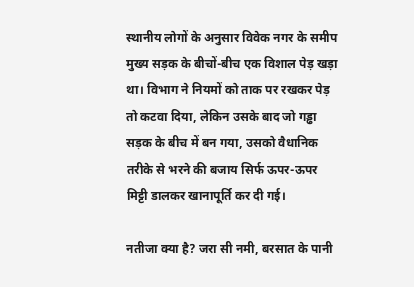स्थानीय लोगों के अनुसार विवेक नगर के समीप मुख्य सड़क के बीचों-बीच एक विशाल पेड़ खड़ा था। विभाग ने नियमों को ताक पर रखकर पेड़ तो कटवा दिया, लेकिन उसके बाद जो गड्ढा सड़क के बीच में बन गया, उसको वैधानिक तरीके से भरने की बजाय सिर्फ ऊपर-ऊपर मिट्टी डालकर खानापूर्ति कर दी गई।

नतीजा क्या है? जरा सी नमी, बरसात के पानी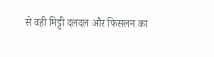से वही मिट्टी दलदल और फिसलन का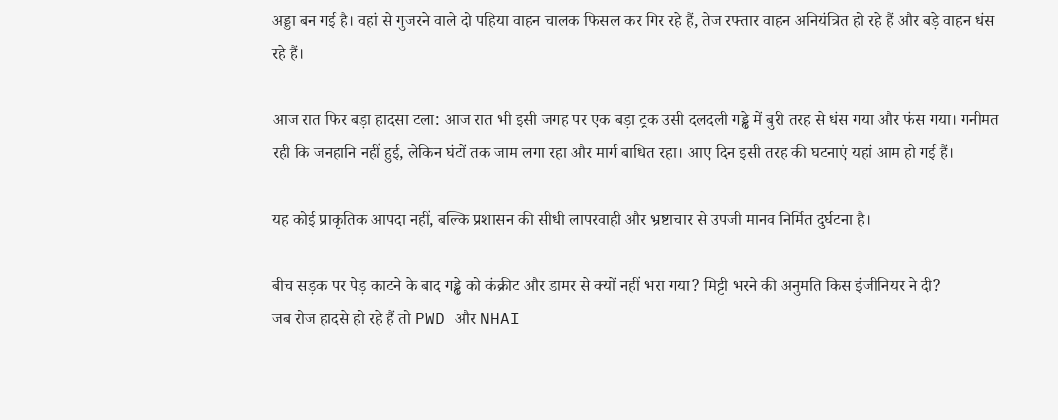अड्डा बन गई है। वहां से गुजरने वाले दो पहिया वाहन चालक फिसल कर गिर रहे हैं, तेज रफ्तार वाहन अनियंत्रित हो रहे हैं और बड़े वाहन धंस रहे हैं।

आज रात फिर बड़ा हादसा टला: आज रात भी इसी जगह पर एक बड़ा ट्रक उसी दलदली गड्ढे में बुरी तरह से धंस गया और फंस गया। गनीमत रही कि जनहानि नहीं हुई, लेकिन घंटों तक जाम लगा रहा और मार्ग बाधित रहा। आए दिन इसी तरह की घटनाएं यहां आम हो गई हैं।

यह कोई प्राकृतिक आपदा नहीं, बल्कि प्रशासन की सीधी लापरवाही और भ्रष्टाचार से उपजी मानव निर्मित दुर्घटना है।

बीच सड़क पर पेड़ काटने के बाद गड्ढे को कंक्रीट और डामर से क्यों नहीं भरा गया? मिट्टी भरने की अनुमति किस इंजीनियर ने दी?
जब रोज हादसे हो रहे हैं तो PWD और NHAI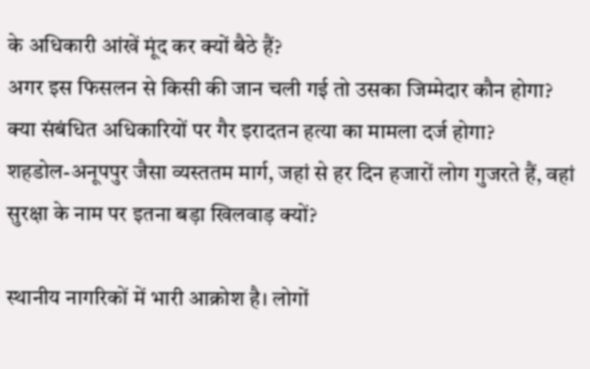के अधिकारी आंखें मूंद कर क्यों बैठे हैं?
अगर इस फिसलन से किसी की जान चली गई तो उसका जिम्मेदार कौन होगा? क्या संबंधित अधिकारियों पर गैर इरादतन हत्या का मामला दर्ज होगा?
शहडोल-अनूपपुर जैसा व्यस्ततम मार्ग, जहां से हर दिन हजारों लोग गुजरते हैं, वहां सुरक्षा के नाम पर इतना बड़ा खिलवाड़ क्यों?

स्थानीय नागरिकों में भारी आक्रोश है। लोगों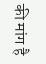की मांग है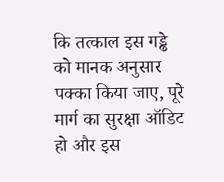कि तत्काल इस गड्ढे को मानक अनुसार पक्का किया जाए, पूरे मार्ग का सुरक्षा ऑडिट हो और इस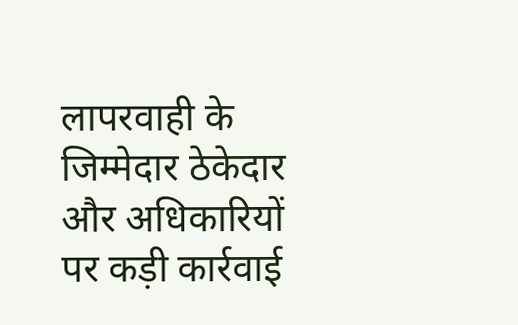लापरवाही के जिम्मेदार ठेकेदार और अधिकारियों पर कड़ी कार्रवाई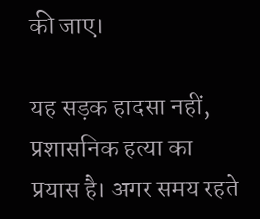की जाए।

यह सड़क हादसा नहीं, प्रशासनिक हत्या का प्रयास है। अगर समय रहते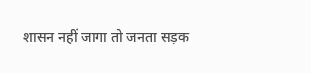शासन नहीं जागा तो जनता सड़क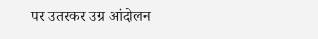पर उतरकर उग्र आंदोलन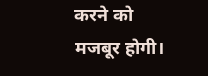करने को मजबूर होगी।